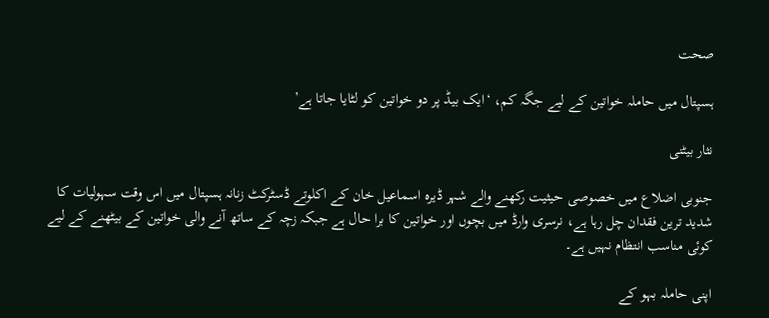صحت

ہسپتال میں حاملہ خواتین کے لیے جگہ کم، ‘ایک بیڈ پر دو خواتین کو لٹایا جاتا ہے’

نثار بیٹنی

جنوبی اضلاع میں خصوصی حیثیت رکھنے والے شہر ڈیرہ اسماعیل خان کے اکلوتے ڈسٹرکٹ زنانہ ہسپتال میں اس وقت سہولیات کا شدید ترین فقدان چل رہا ہے، نرسری وارڈ میں بچوں اور خواتین کا برا حال ہے جبکہ زچہ کے ساتھ آنے والی خواتین کے بیٹھنے کے لیے کوئی مناسب انتظام نہیں ہے۔

اپنی حاملہ بہو کے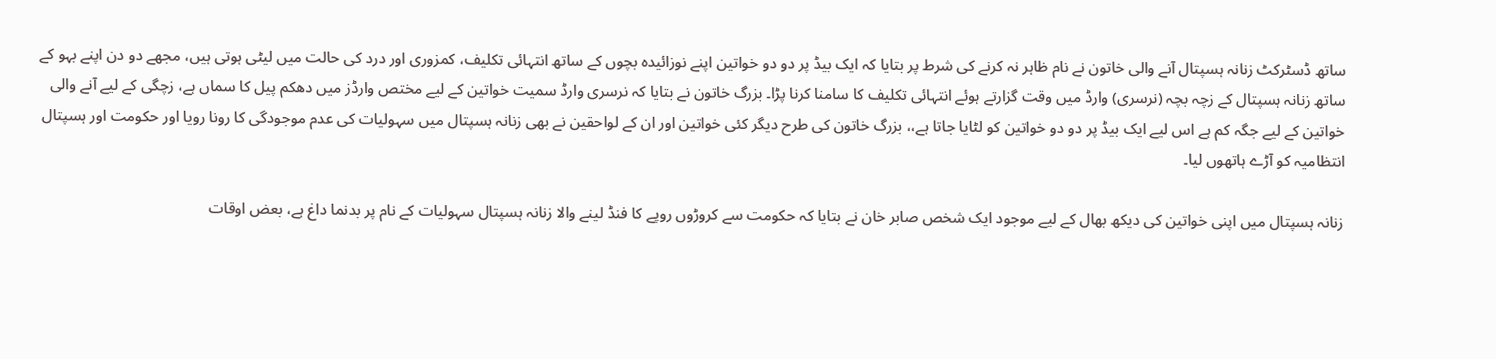ساتھ ڈسٹرکٹ زنانہ ہسپتال آنے والی خاتون نے نام ظاہر نہ کرنے کی شرط پر بتایا کہ ایک بیڈ پر دو دو خواتین اپنے نوزائیدہ بچوں کے ساتھ انتہائی تکلیف، کمزوری اور درد کی حالت میں لیٹی ہوتی ہیں، مجھے دو دن اپنے بہو کے ساتھ زنانہ ہسپتال کے زچہ بچہ (نرسری) وارڈ میں وقت گزارتے ہوئے انتہائی تکلیف کا سامنا کرنا پڑا۔ بزرگ خاتون نے بتایا کہ نرسری وارڈ سمیت خواتین کے لیے مختص وارڈز میں دھکم پیل کا سماں ہے، زچگی کے لیے آنے والی خواتین کے لیے جگہ کم ہے اس لیے ایک بیڈ پر دو دو خواتین کو لٹایا جاتا ہے،، بزرگ خاتون کی طرح دیگر کئی خواتین اور ان کے لواحقین نے بھی زنانہ ہسپتال میں سہولیات کی عدم موجودگی کا رونا رویا اور حکومت اور ہسپتال انتظامیہ کو آڑے ہاتھوں لیا۔

زنانہ ہسپتال میں اپنی خواتین کی دیکھ بھال کے لیے موجود ایک شخص صابر خان نے بتایا کہ حکومت سے کروڑوں روپے کا فنڈ لینے والا زنانہ ہسپتال سہولیات کے نام پر بدنما داغ ہے، بعض اوقات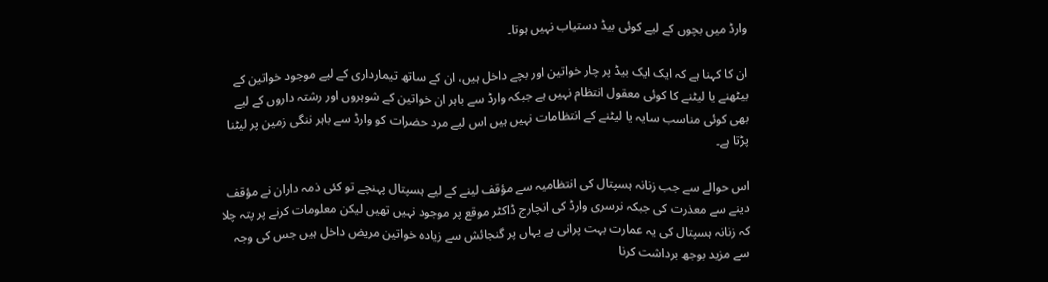وارڈ میں بچوں کے لیے کوئی بیڈ دستیاب نہیں ہوتا۔

ان کا کہنا ہے کہ ایک ایک بیڈ پر چار خواتین اور بچے داخل ہیں، ان کے ساتھ تیمارداری کے لیے موجود خواتین کے بیٹھنے یا لیٹنے کا کوئی معقول انتظام نہیں ہے جبکہ وارڈ سے باہر ان خواتین کے شوہروں اور رشتہ داروں کے لیے بھی کوئی مناسب سایہ یا لیٹنے کے انتظامات نہیں ہیں اس لیے مرد حضرات کو وارڈ سے باہر ننگی زمین پر لیٹنا پڑتا ہے۔

اس حوالے سے جب زنانہ ہسپتال کی انتظامیہ سے مؤقف لینے کے لیے ہسپتال پہنچے تو کئی ذمہ داران نے مؤقف دینے سے معذرت کی جبکہ نرسری وارڈ کی انچارج ڈاکٹر موقع پر موجود نہیں تھیں لیکن معلومات کرنے پر پتہ چلا کہ زنانہ ہسپتال کی یہ عمارت بہت پرانی ہے یہاں پر گنجائش سے زیادہ خواتین مریض داخل ہیں جس کی وجہ سے مزید بوجھ برداشت کرنا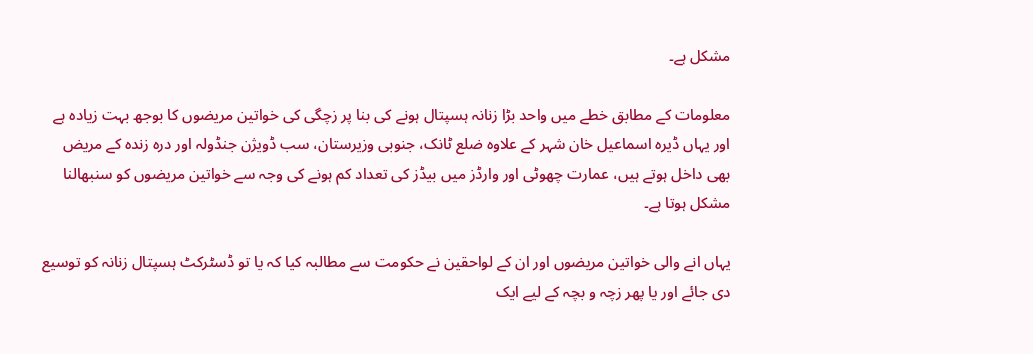مشکل ہے۔

معلومات کے مطابق خطے میں واحد بڑا زنانہ ہسپتال ہونے کی بنا پر زچگی کی خواتین مریضوں کا بوجھ بہت زیادہ ہے اور یہاں ڈیرہ اسماعیل خان شہر کے علاوہ ضلع ٹانک، جنوبی وزیرستان، سب ڈویژن جنڈولہ اور درہ زندہ کے مریض بھی داخل ہوتے ہیں، عمارت چھوٹی اور وارڈز میں بیڈز کی تعداد کم ہونے کی وجہ سے خواتین مریضوں کو سنبھالنا مشکل ہوتا ہے۔

یہاں انے والی خواتین مریضوں اور ان کے لواحقین نے حکومت سے مطالبہ کیا کہ یا تو ڈسٹرکٹ ہسپتال زنانہ کو توسیع دی جائے اور یا پھر زچہ و بچہ کے لیے ایک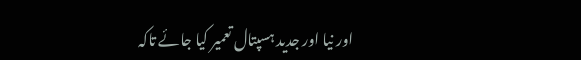اور نیا اور جدید ہسپتال تعمیر کیا جائے تاکہ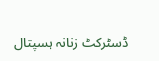ڈسٹرکٹ زنانہ ہسپتال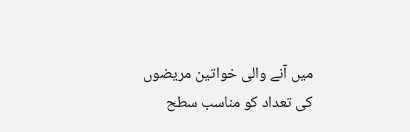میں آنے والی خواتین مریضوں کی تعداد کو مناسب سطح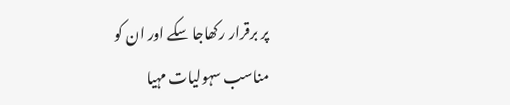پر برقرار رکھاجا سکے اور ان کو مناسب سہولیات مہیا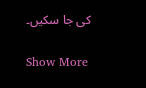کی جا سکیں۔

Show More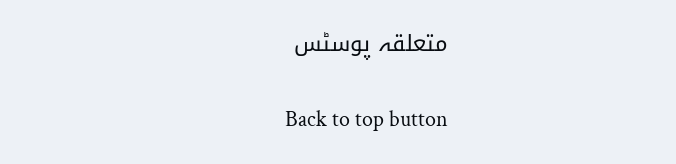متعلقہ پوسٹس

Back to top button